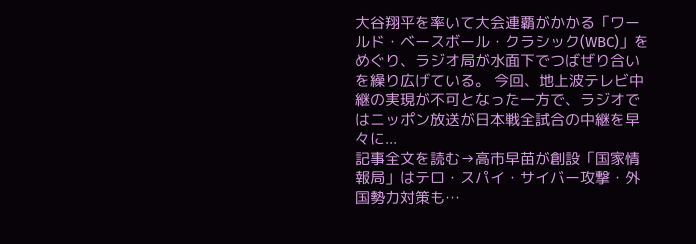大谷翔平を率いて大会連覇がかかる「ワールド・ベースボール・クラシック(WBC)」をめぐり、ラジオ局が水面下でつばぜり合いを繰り広げている。 今回、地上波テレビ中継の実現が不可となった一方で、ラジオではニッポン放送が日本戦全試合の中継を早々に...
記事全文を読む→高市早苗が創設「国家情報局」はテロ・スパイ・サイバー攻撃・外国勢力対策も…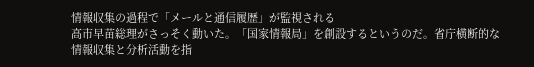情報収集の過程で「メールと通信履歴」が監視される
高市早苗総理がさっそく動いた。「国家情報局」を創設するというのだ。省庁横断的な情報収集と分析活動を指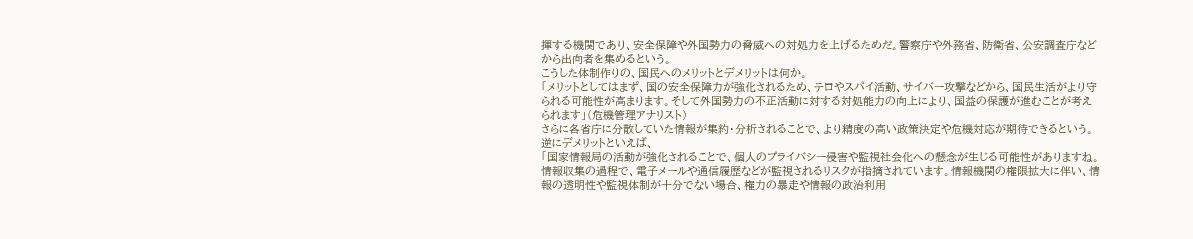揮する機関であり、安全保障や外国勢力の脅威への対処力を上げるためだ。警察庁や外務省、防衛省、公安調査庁などから出向者を集めるという。
こうした体制作りの、国民へのメリットとデメリットは何か。
「メリットとしてはまず、国の安全保障力が強化されるため、テロやスパイ活動、サイバー攻撃などから、国民生活がより守られる可能性が高まります。そして外国勢力の不正活動に対する対処能力の向上により、国益の保護が進むことが考えられます」(危機管理アナリスト)
さらに各省庁に分散していた情報が集約・分析されることで、より精度の高い政策決定や危機対応が期待できるという。
逆にデメリットといえば、
「国家情報局の活動が強化されることで、個人のプライバシー侵害や監視社会化への懸念が生じる可能性がありますね。情報収集の過程で、電子メールや通信履歴などが監視されるリスクが指摘されています。情報機関の権限拡大に伴い、情報の透明性や監視体制が十分でない場合、権力の暴走や情報の政治利用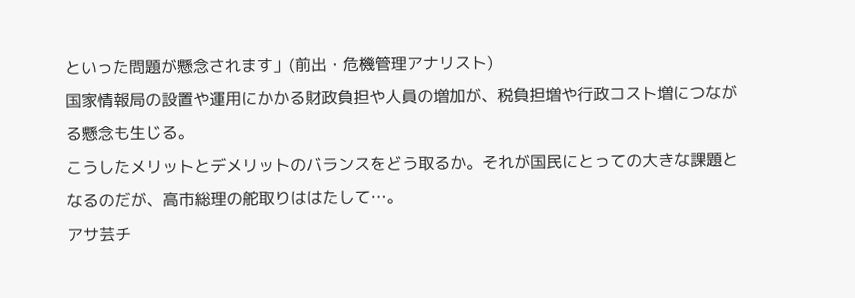といった問題が懸念されます」(前出・危機管理アナリスト)
国家情報局の設置や運用にかかる財政負担や人員の増加が、税負担増や行政コスト増につながる懸念も生じる。
こうしたメリットとデメリットのバランスをどう取るか。それが国民にとっての大きな課題となるのだが、高市総理の舵取りははたして…。
アサ芸チ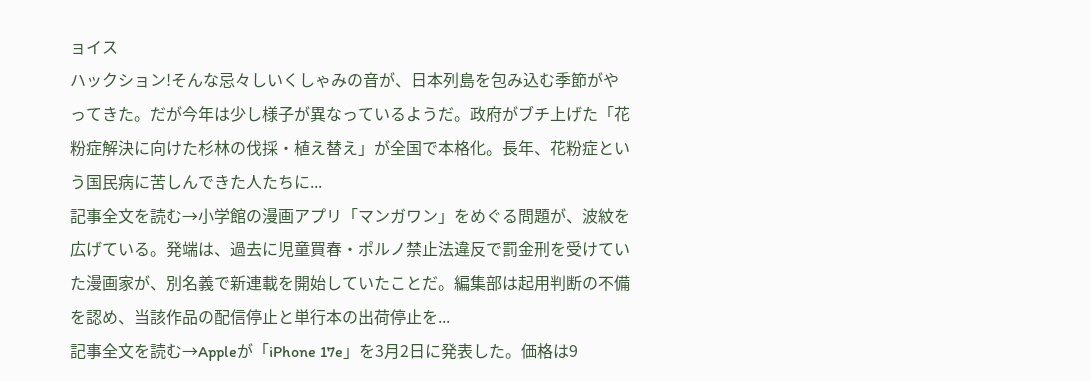ョイス
ハックション!そんな忌々しいくしゃみの音が、日本列島を包み込む季節がやってきた。だが今年は少し様子が異なっているようだ。政府がブチ上げた「花粉症解決に向けた杉林の伐採・植え替え」が全国で本格化。長年、花粉症という国民病に苦しんできた人たちに...
記事全文を読む→小学館の漫画アプリ「マンガワン」をめぐる問題が、波紋を広げている。発端は、過去に児童買春・ポルノ禁止法違反で罰金刑を受けていた漫画家が、別名義で新連載を開始していたことだ。編集部は起用判断の不備を認め、当該作品の配信停止と単行本の出荷停止を...
記事全文を読む→Appleが「iPhone 17e」を3月2日に発表した。価格は9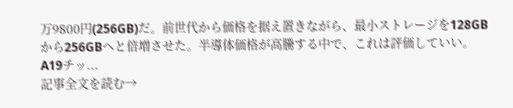万9800円(256GB)だ。前世代から価格を据え置きながら、最小ストレージを128GBから256GBへと倍増させた。半導体価格が高騰する中で、これは評価していい。A19チッ...
記事全文を読む→